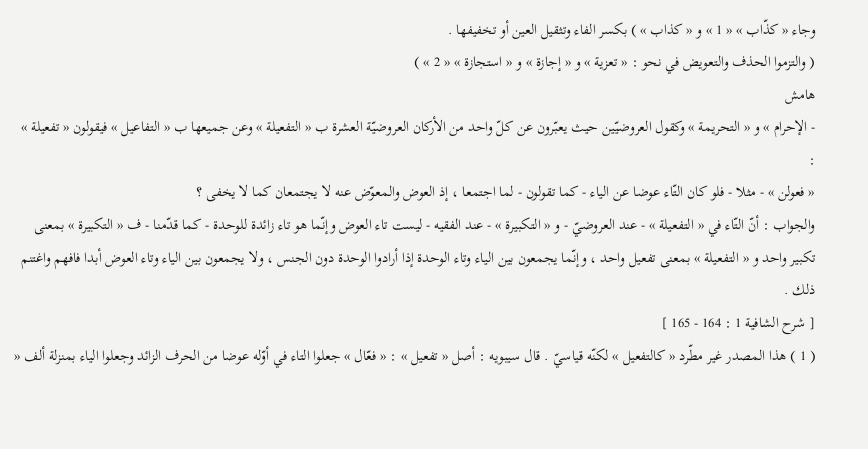وجاء « كذّاب » « 1 » و « كذاب » ) بكسر الفاء وتثقيل العين أو تخفيفها .
( والتزموا الحذف والتعويض في نحو : « تعزية » و « إجازة » و « استجازة » « 2 » )
هامش
- الإحرام » و « التحريمة » وكقول العروضيّين حيث يعبّرون عن كلّ واحد من الأركان العروضيّة العشرة ب « التفعيلة » وعن جميعها ب « التفاعيل » فيقولون « تفعيلة » :
« فعولن » - مثلا - فلو كان التّاء عوضا عن الياء - كما تقولون - لما اجتمعا ، إذ العوض والمعوّض عنه لا يجتمعان كما لا يخفى ؟
والجواب : أنّ التّاء في « التفعيلة » - عند العروضيّ - و « التكبيرة » - عند الفقيه - ليست تاء العوض وإنّما هو تاء زائدة للوحدة - كما قدّمنا - ف « التكبيرة » بمعنى تكبير واحد و « التفعيلة » بمعنى تفعيل واحد ، وإنّما يجمعون بين الياء وتاء الوحدة إذا أرادوا الوحدة دون الجنس ، ولا يجمعون بين الياء وتاء العوض أبدا فافهم واغتنم ذلك .
[ شرح الشافية 1 : 164 - 165 ]
( 1 ) هذا المصدر غير مطّرد « كالتفعيل » لكنّه قياسيّ . قال سيبويه : أصل « تفعيل » : « فعّال » جعلوا التاء في أوّله عوضا من الحرف الزائد وجعلوا الياء بمنزلة ألف «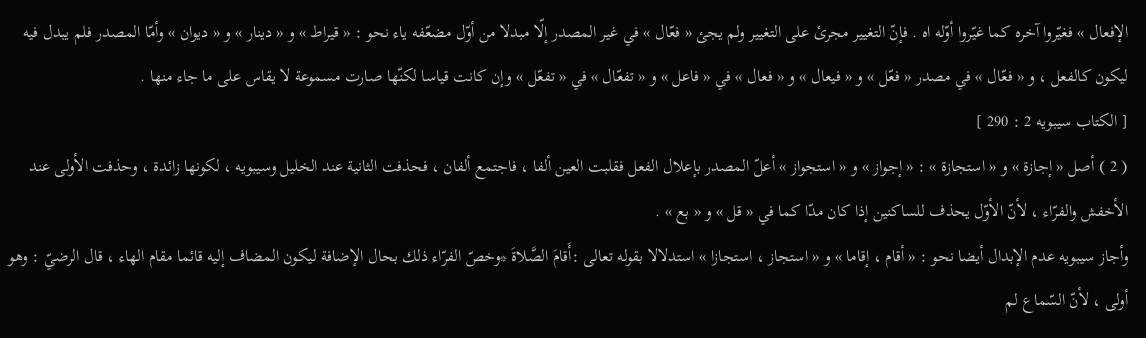الإفعال » فغيّروا آخره كما غيّروا أوّله اه . فإنّ التغيير مجرئ على التغيير ولم يجئ « فعّال » في غير المصدر إلّا مبدلا من أوّل مضعّفه ياء نحو : « قيراط » و « دينار » و « ديوان » وأمّا المصدر فلم يبدل فيه ليكون كالفعل ، و « فعّال » في مصدر « فعّل » و « فيعال » و « فعال » في « فاعل » و « تفعّال » في « تفعّل » وإن كانت قياسا لكنّها صارت مسموعة لا يقاس على ما جاء منها .
[ الكتاب سيبويه 2 : 290 ]
( 2 ) أصل « إجازة » و « استجازة » : « إجواز » و « استجواز » أعلّ المصدر بإعلال الفعل فقلبت العين ألفا ، فاجتمع ألفان ، فحذفت الثانية عند الخليل وسيبويه ، لكونها زائدة ، وحذفت الأولى عند الأخفش والفرّاء ، لأنّ الأوّل يحذف للساكنين إذا كان مدّا كما في « قل » و « بع » .
وأجاز سيبويه عدم الإبدال أيضا نحو : « أقام ، إقاما » و « استجاز ، استجازا » استدلالا بقوله تعالى :أَقامَ الصَّلاةَ *وخصّ الفرّاء ذلك بحال الإضافة ليكون المضاف إليه قائما مقام الهاء ، قال الرضيّ : وهو أولى ، لأنّ السّماع لم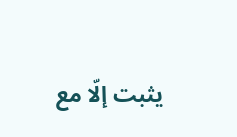يثبت إلّا مع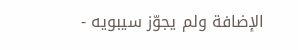الإضافة ولم يجوّز سيبويه -